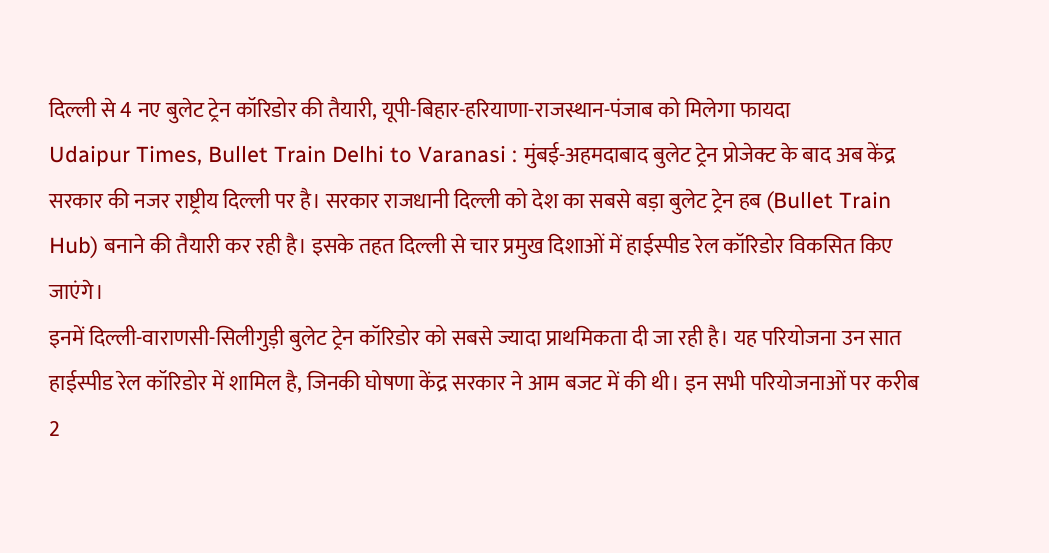दिल्ली से 4 नए बुलेट ट्रेन कॉरिडोर की तैयारी, यूपी-बिहार-हरियाणा-राजस्थान-पंजाब को मिलेगा फायदा
Udaipur Times, Bullet Train Delhi to Varanasi : मुंबई-अहमदाबाद बुलेट ट्रेन प्रोजेक्ट के बाद अब केंद्र सरकार की नजर राष्ट्रीय दिल्ली पर है। सरकार राजधानी दिल्ली को देश का सबसे बड़ा बुलेट ट्रेन हब (Bullet Train Hub) बनाने की तैयारी कर रही है। इसके तहत दिल्ली से चार प्रमुख दिशाओं में हाईस्पीड रेल कॉरिडोर विकसित किए जाएंगे।
इनमें दिल्ली-वाराणसी-सिलीगुड़ी बुलेट ट्रेन कॉरिडोर को सबसे ज्यादा प्राथमिकता दी जा रही है। यह परियोजना उन सात हाईस्पीड रेल कॉरिडोर में शामिल है, जिनकी घोषणा केंद्र सरकार ने आम बजट में की थी। इन सभी परियोजनाओं पर करीब 2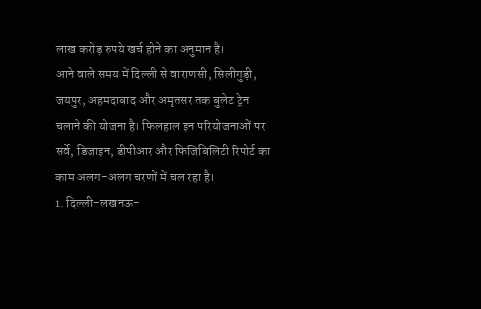लाख करोड़ रुपये खर्च होने का अनुमान है।
आने वाले समय में दिल्ली से वाराणसी, सिलीगुड़ी, जयपुर, अहमदाबाद और अमृतसर तक बुलेट ट्रेन चलाने की योजना है। फिलहाल इन परियोजनाओं पर सर्वे, डिजाइन, डीपीआर और फिजिबिलिटी रिपोर्ट का काम अलग-अलग चरणों में चल रहा है।
1. दिल्ली-लखनऊ-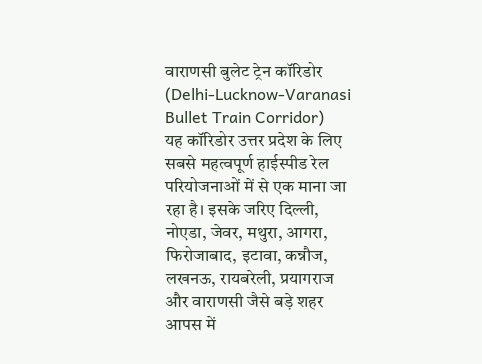वाराणसी बुलेट ट्रेन कॉरिडोर (Delhi-Lucknow-Varanasi Bullet Train Corridor)
यह कॉरिडोर उत्तर प्रदेश के लिए सबसे महत्वपूर्ण हाईस्पीड रेल परियोजनाओं में से एक माना जा रहा है। इसके जरिए दिल्ली, नोएडा, जेवर, मथुरा, आगरा, फिरोजाबाद, इटावा, कन्नौज, लखनऊ, रायबरेली, प्रयागराज और वाराणसी जैसे बड़े शहर आपस में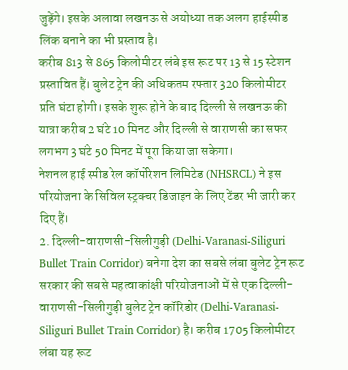जुड़ेंगे। इसके अलावा लखनऊ से अयोध्या तक अलग हाईस्पीड लिंक बनाने का भी प्रस्ताव है।
करीब 813 से 865 किलोमीटर लंबे इस रूट पर 13 से 15 स्टेशन प्रस्तावित हैं। बुलेट ट्रेन की अधिकतम रफ्तार 320 किलोमीटर प्रति घंटा होगी। इसके शुरू होने के बाद दिल्ली से लखनऊ की यात्रा करीब 2 घंटे 10 मिनट और दिल्ली से वाराणसी का सफर लगभग 3 घंटे 50 मिनट में पूरा किया जा सकेगा।
नेशनल हाई स्पीड रेल कॉर्पोरेशन लिमिटेड (NHSRCL) ने इस परियोजना के सिविल स्ट्रक्चर डिजाइन के लिए टेंडर भी जारी कर दिए हैं।
2. दिल्ली-वाराणसी-सिलीगुड़ी (Delhi-Varanasi-Siliguri Bullet Train Corridor) बनेगा देश का सबसे लंबा बुलेट ट्रेन रूट
सरकार की सबसे महत्वाकांक्षी परियोजनाओं में से एक दिल्ली-वाराणसी-सिलीगुड़ी बुलेट ट्रेन कॉरिडोर (Delhi-Varanasi-Siliguri Bullet Train Corridor) है। करीब 1705 किलोमीटर लंबा यह रूट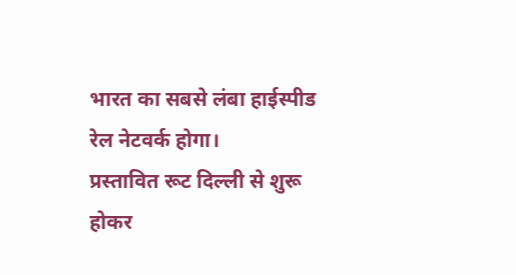भारत का सबसे लंबा हाईस्पीड रेल नेटवर्क होगा।
प्रस्तावित रूट दिल्ली से शुरू होकर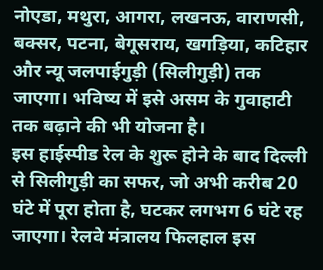नोएडा, मथुरा, आगरा, लखनऊ, वाराणसी, बक्सर, पटना, बेगूसराय, खगड़िया, कटिहार और न्यू जलपाईगुड़ी (सिलीगुड़ी) तक जाएगा। भविष्य में इसे असम के गुवाहाटी तक बढ़ाने की भी योजना है।
इस हाईस्पीड रेल के शुरू होने के बाद दिल्ली से सिलीगुड़ी का सफर, जो अभी करीब 20 घंटे में पूरा होता है, घटकर लगभग 6 घंटे रह जाएगा। रेलवे मंत्रालय फिलहाल इस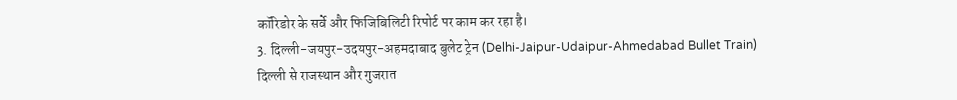कॉरिडोर के सर्वे और फिजिबिलिटी रिपोर्ट पर काम कर रहा है।
3. दिल्ली-जयपुर-उदयपुर-अहमदाबाद बुलेट ट्रेन (Delhi-Jaipur-Udaipur-Ahmedabad Bullet Train)
दिल्ली से राजस्थान और गुजरात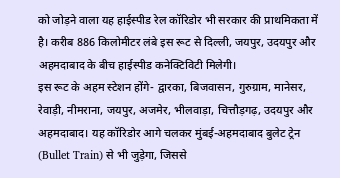को जोड़ने वाला यह हाईस्पीड रेल कॉरिडोर भी सरकार की प्राथमिकता में है। करीब 886 किलोमीटर लंबे इस रूट से दिल्ली, जयपुर, उदयपुर और अहमदाबाद के बीच हाईस्पीड कनेक्टिविटी मिलेगी।
इस रूट के अहम स्टेशन होंगे- द्वारका, बिजवासन, गुरुग्राम, मानेसर, रेवाड़ी, नीमराना, जयपुर, अजमेर, भीलवाड़ा, चित्तौड़गढ़, उदयपुर और अहमदाबाद। यह कॉरिडोर आगे चलकर मुंबई-अहमदाबाद बुलेट ट्रेन (Bullet Train) से भी जुड़ेगा, जिससे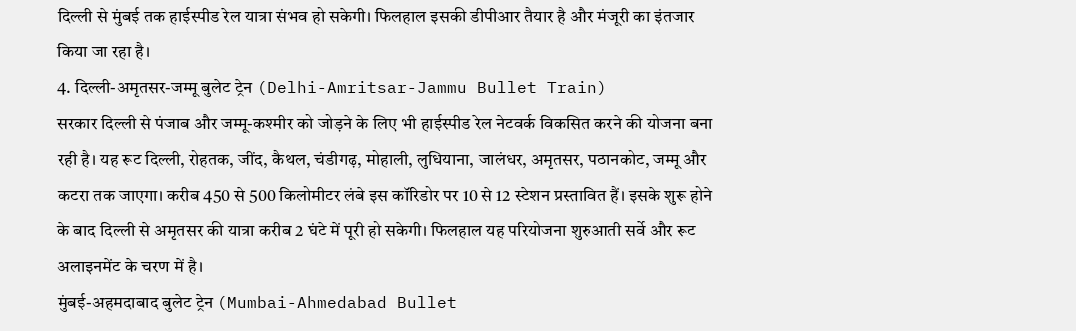दिल्ली से मुंबई तक हाईस्पीड रेल यात्रा संभव हो सकेगी। फिलहाल इसकी डीपीआर तैयार है और मंजूरी का इंतजार किया जा रहा है।
4. दिल्ली-अमृतसर-जम्मू बुलेट ट्रेन (Delhi-Amritsar-Jammu Bullet Train)
सरकार दिल्ली से पंजाब और जम्मू-कश्मीर को जोड़ने के लिए भी हाईस्पीड रेल नेटवर्क विकसित करने की योजना बना रही है। यह रूट दिल्ली, रोहतक, जींद, कैथल, चंडीगढ़, मोहाली, लुधियाना, जालंधर, अमृतसर, पठानकोट, जम्मू और कटरा तक जाएगा। करीब 450 से 500 किलोमीटर लंबे इस कॉरिडोर पर 10 से 12 स्टेशन प्रस्तावित हैं। इसके शुरू होने के बाद दिल्ली से अमृतसर की यात्रा करीब 2 घंटे में पूरी हो सकेगी। फिलहाल यह परियोजना शुरुआती सर्वे और रूट अलाइनमेंट के चरण में है।
मुंबई-अहमदाबाद बुलेट ट्रेन (Mumbai-Ahmedabad Bullet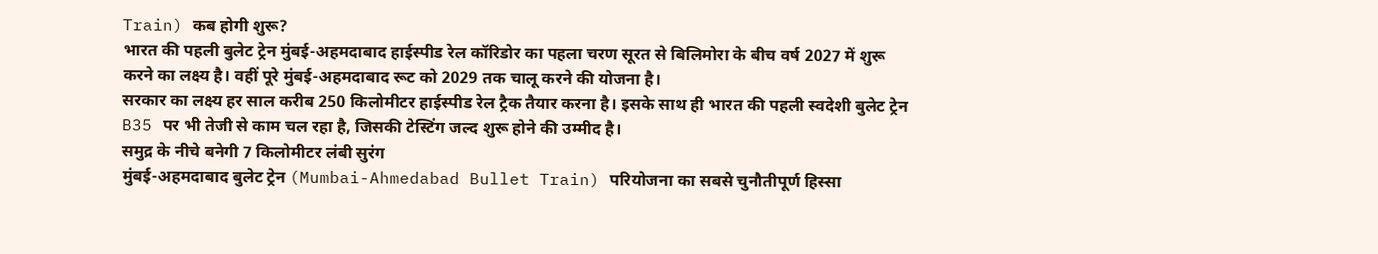Train) कब होगी शुरू?
भारत की पहली बुलेट ट्रेन मुंबई-अहमदाबाद हाईस्पीड रेल कॉरिडोर का पहला चरण सूरत से बिलिमोरा के बीच वर्ष 2027 में शुरू करने का लक्ष्य है। वहीं पूरे मुंबई-अहमदाबाद रूट को 2029 तक चालू करने की योजना है।
सरकार का लक्ष्य हर साल करीब 250 किलोमीटर हाईस्पीड रेल ट्रैक तैयार करना है। इसके साथ ही भारत की पहली स्वदेशी बुलेट ट्रेन B35 पर भी तेजी से काम चल रहा है, जिसकी टेस्टिंग जल्द शुरू होने की उम्मीद है।
समुद्र के नीचे बनेगी 7 किलोमीटर लंबी सुरंग
मुंबई-अहमदाबाद बुलेट ट्रेन (Mumbai-Ahmedabad Bullet Train) परियोजना का सबसे चुनौतीपूर्ण हिस्सा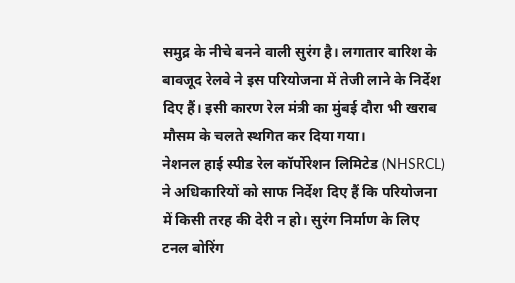समुद्र के नीचे बनने वाली सुरंग है। लगातार बारिश के बावजूद रेलवे ने इस परियोजना में तेजी लाने के निर्देश दिए हैं। इसी कारण रेल मंत्री का मुंबई दौरा भी खराब मौसम के चलते स्थगित कर दिया गया।
नेशनल हाई स्पीड रेल कॉर्पोरेशन लिमिटेड (NHSRCL) ने अधिकारियों को साफ निर्देश दिए हैं कि परियोजना में किसी तरह की देरी न हो। सुरंग निर्माण के लिए टनल बोरिंग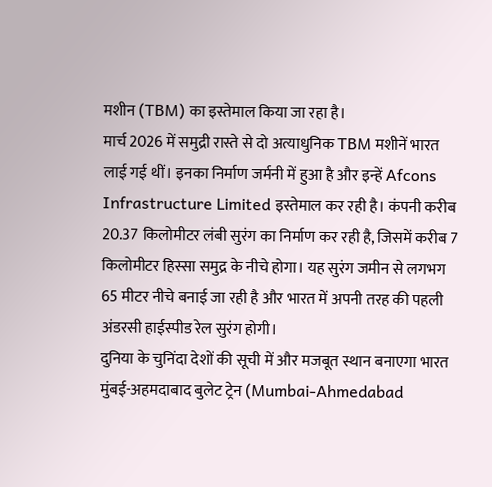मशीन (TBM) का इस्तेमाल किया जा रहा है।
मार्च 2026 में समुद्री रास्ते से दो अत्याधुनिक TBM मशीनें भारत लाई गई थीं। इनका निर्माण जर्मनी में हुआ है और इन्हें Afcons Infrastructure Limited इस्तेमाल कर रही है। कंपनी करीब 20.37 किलोमीटर लंबी सुरंग का निर्माण कर रही है, जिसमें करीब 7 किलोमीटर हिस्सा समुद्र के नीचे होगा। यह सुरंग जमीन से लगभग 65 मीटर नीचे बनाई जा रही है और भारत में अपनी तरह की पहली अंडरसी हाईस्पीड रेल सुरंग होगी।
दुनिया के चुनिंदा देशों की सूची में और मजबूत स्थान बनाएगा भारत
मुंबई-अहमदाबाद बुलेट ट्रेन (Mumbai-Ahmedabad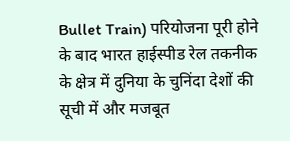Bullet Train) परियोजना पूरी होने के बाद भारत हाईस्पीड रेल तकनीक के क्षेत्र में दुनिया के चुनिंदा देशों की सूची में और मजबूत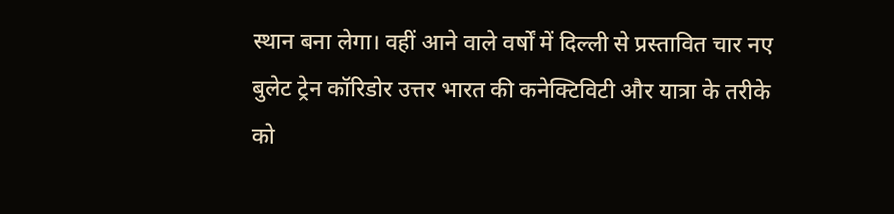स्थान बना लेगा। वहीं आने वाले वर्षों में दिल्ली से प्रस्तावित चार नए बुलेट ट्रेन कॉरिडोर उत्तर भारत की कनेक्टिविटी और यात्रा के तरीके को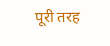पूरी तरह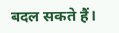बदल सकते हैं।